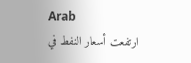Arab
ارتفعت أسعار النفط في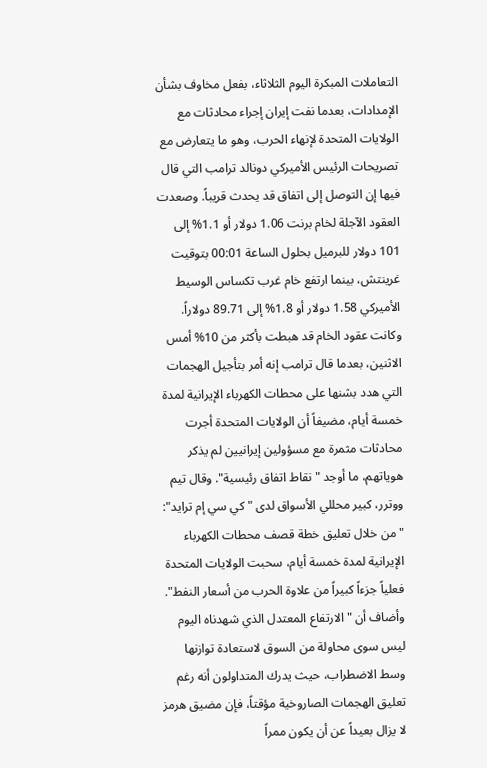التعاملات المبكرة اليوم الثلاثاء، بفعل مخاوف بشأن الإمدادات، بعدما نفت إيران إجراء محادثات مع الولايات المتحدة لإنهاء الحرب، وهو ما يتعارض مع تصريحات الرئيس الأميركي دونالد ترامب التي قال فيها إن التوصل إلى اتفاق قد يحدث قريباً. وصعدت العقود الآجلة لخام برنت 1.06 دولار أو 1.1% إلى 101 دولار للبرميل بحلول الساعة 00:01 بتوقيت غرينتش، بينما ارتفع خام غرب تكساس الوسيط الأميركي 1.58 دولار أو 1.8% إلى 89.71 دولاراً.
وكانت عقود الخام قد هبطت بأكثر من 10% أمس الاثنين، بعدما قال ترامب إنه أمر بتأجيل الهجمات التي هدد بشنها على محطات الكهرباء الإيرانية لمدة خمسة أيام، مضيفاً أن الولايات المتحدة أجرت محادثات مثمرة مع مسؤولين إيرانيين لم يذكر هوياتهم، ما أوجد "نقاط اتفاق رئيسية". وقال تيم ووترر، كبير محللي الأسواق لدى "كي سي إم ترايد": "من خلال تعليق خطة قصف محطات الكهرباء الإيرانية لمدة خمسة أيام، سحبت الولايات المتحدة فعلياً جزءاً كبيراً من علاوة الحرب من أسعار النفط".
وأضاف أن "الارتفاع المعتدل الذي شهدناه اليوم ليس سوى محاولة من السوق لاستعادة توازنها وسط الاضطراب، حيث يدرك المتداولون أنه رغم تعليق الهجمات الصاروخية مؤقتاً، فإن مضيق هرمز لا يزال بعيداً عن أن يكون ممراً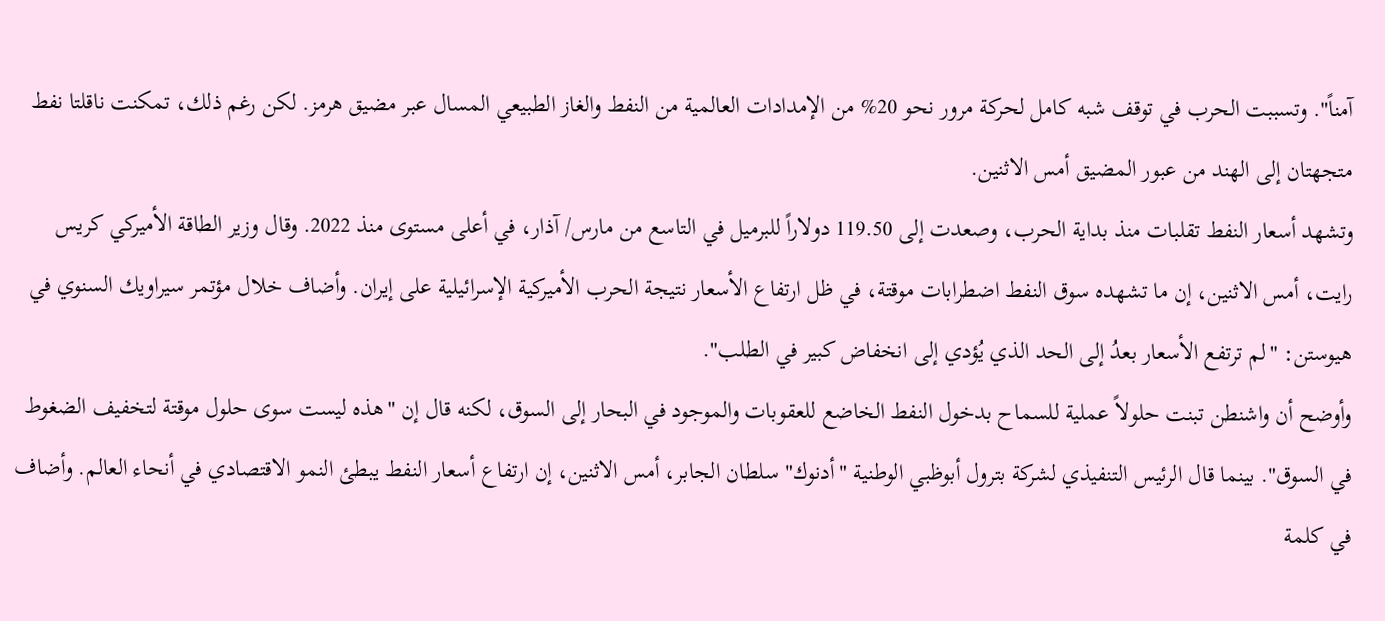آمناً". وتسببت الحرب في توقف شبه كامل لحركة مرور نحو 20% من الإمدادات العالمية من النفط والغاز الطبيعي المسال عبر مضيق هرمز. لكن رغم ذلك، تمكنت ناقلتا نفط متجهتان إلى الهند من عبور المضيق أمس الاثنين.
وتشهد أسعار النفط تقلبات منذ بداية الحرب، وصعدت إلى 119.50 دولاراً للبرميل في التاسع من مارس/ آذار، في أعلى مستوى منذ 2022. وقال وزير الطاقة الأميركي كريس رايت، أمس الاثنين، إن ما تشهده سوق النفط اضطرابات موقتة، في ظل ارتفاع الأسعار نتيجة الحرب الأميركية الإسرائيلية على إيران. وأضاف خلال مؤتمر سيراويك السنوي في هيوستن: "لم ترتفع الأسعار بعدُ إلى الحد الذي يُؤدي إلى انخفاض كبير في الطلب".
وأوضح أن واشنطن تبنت حلولاً عملية للسماح بدخول النفط الخاضع للعقوبات والموجود في البحار إلى السوق، لكنه قال إن "هذه ليست سوى حلول موقتة لتخفيف الضغوط في السوق". بينما قال الرئيس التنفيذي لشركة بترول أبوظبي الوطنية "أدنوك" سلطان الجابر، أمس الاثنين، إن ارتفاع أسعار النفط يبطئ النمو الاقتصادي في أنحاء العالم. وأضاف في كلمة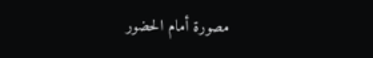مصورة أمام الحضور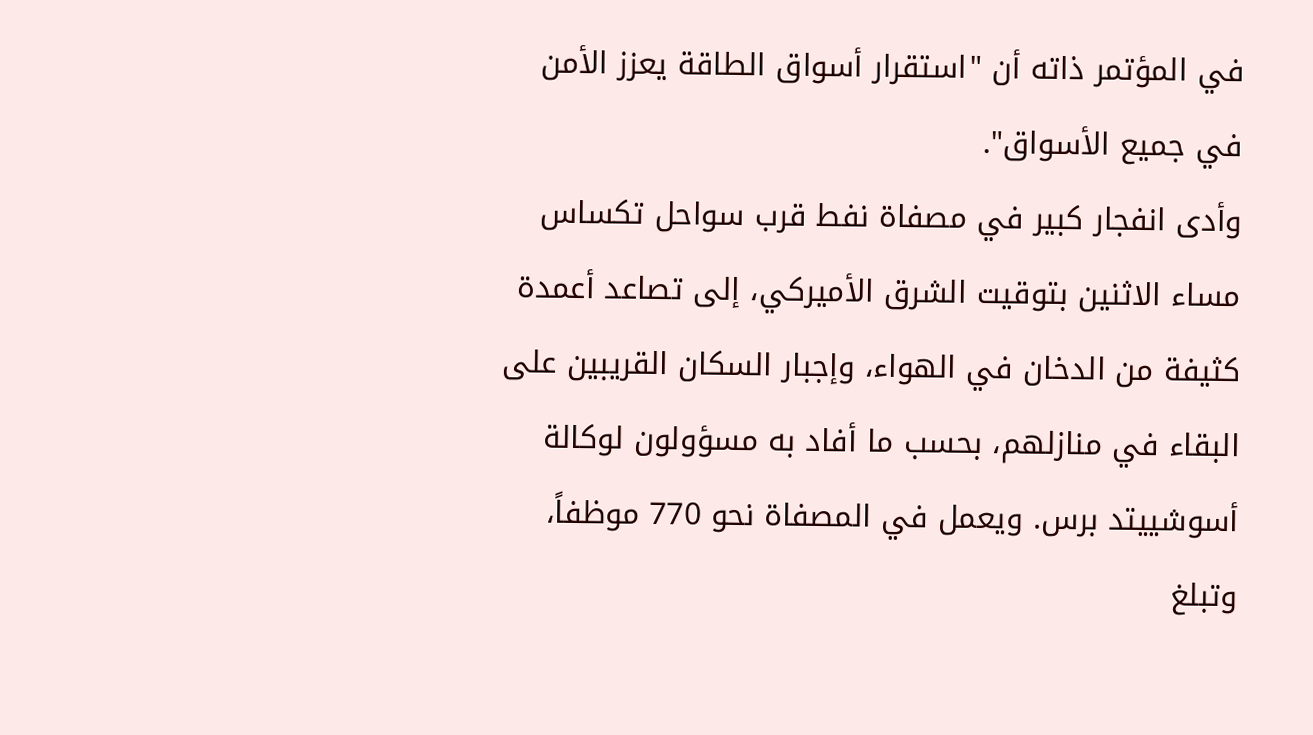في المؤتمر ذاته أن "استقرار أسواق الطاقة يعزز الأمن في جميع الأسواق".
وأدى انفجار كبير في مصفاة نفط قرب سواحل تكساس مساء الاثنين بتوقيت الشرق الأميركي، إلى تصاعد أعمدة كثيفة من الدخان في الهواء، وإجبار السكان القريبين على البقاء في منازلهم، بحسب ما أفاد به مسؤولون لوكالة أسوشييتد برس. ويعمل في المصفاة نحو 770 موظفاً، وتبلغ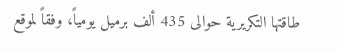طاقتها التكريرية حوالى 435 ألف برميل يومياً، وفقاً لموقع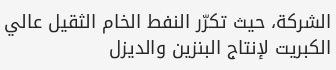الشركة، حيث تكرّر النفط الخام الثقيل عالي الكبريت لإنتاج البنزين والديزل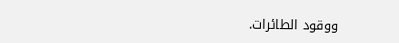ووقود الطائرات.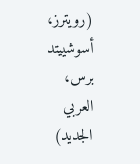(رويترز، أسوشييتد برس، العربي الجديد)